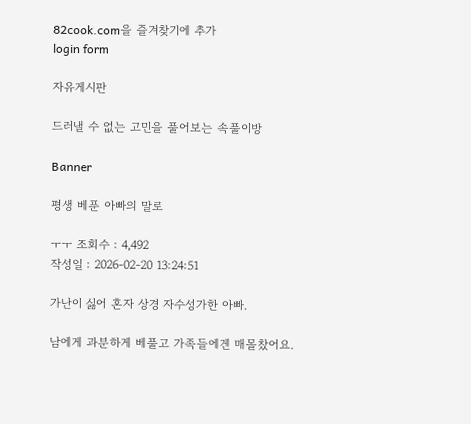82cook.com을 즐겨찾기에 추가
login form

자유게시판

드러낼 수 없는 고민을 풀어보는 속풀이방

Banner

평생 베푼 아빠의 말로

ㅜㅜ 조회수 : 4,492
작성일 : 2026-02-20 13:24:51

가난이 싫어 혼자 상경 자수성가한 아빠.

남에게 과분하게 베풀고 가족들에겐 매몰찼어요.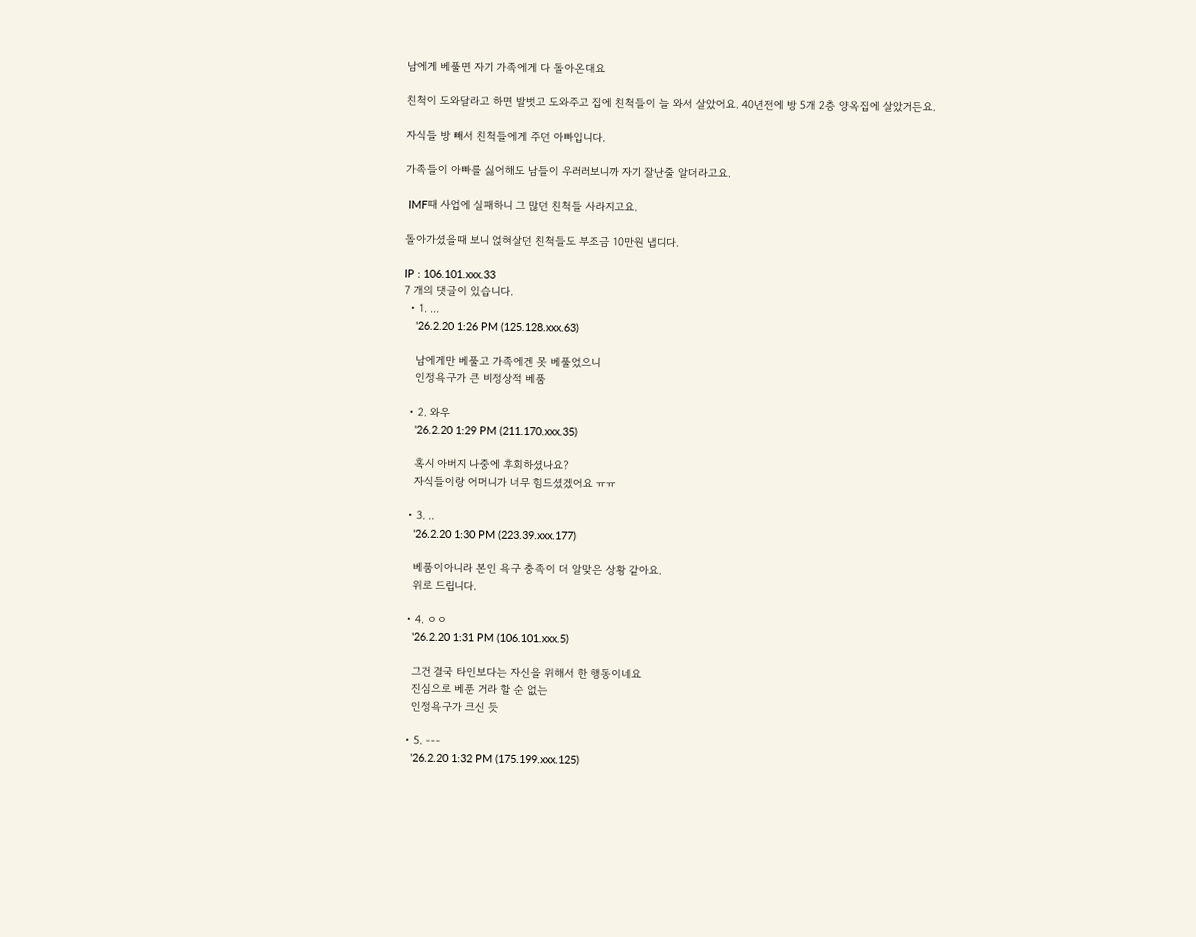남에게 베풀면 자기 가족에게 다 돌아온대요

친척이 도와달라고 하면 발벗고 도와주고 집에 친척들이 늘 와서 살았어요. 40년전에 방 5개 2층 양옥집에 살았거든요.

자식들 방 빼서 친척들에게 주던 아빠입니다.

가족들이 아빠를 싫어해도 남들이 우러러보니까 자기 잘난줄 알더라고요.

 IMF때 사업에 실패하니 그 많던 친척들 사라지고요.

돌아가셨을때 보니 얹혀살던 친척들도 부조금 10만원 냅디다.

IP : 106.101.xxx.33
7 개의 댓글이 있습니다.
  • 1. ...
    '26.2.20 1:26 PM (125.128.xxx.63)

    남에게만 베풀고 가족에겐 못 베풀었으니
    인정욕구가 큰 비정상적 베품

  • 2. 와우
    '26.2.20 1:29 PM (211.170.xxx.35)

    혹시 아버지 나중에 후회하셨나요?
    자식들이랑 어머니가 너무 힘드셨겠어요 ㅠㅠ

  • 3. ..
    '26.2.20 1:30 PM (223.39.xxx.177)

    베품이아니라 본인 욕구 충족이 더 알맞은 상황 같아요.
    위로 드립니다.

  • 4. ㅇㅇ
    '26.2.20 1:31 PM (106.101.xxx.5)

    그건 결국 타인보다는 자신을 위해서 한 행동이네요
    진심으로 베푼 거라 할 순 없는
    인정욕구가 크신 듯

  • 5. ---
    '26.2.20 1:32 PM (175.199.xxx.125)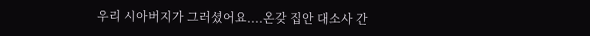우리 시아버지가 그러셨어요....온갖 집안 대소사 간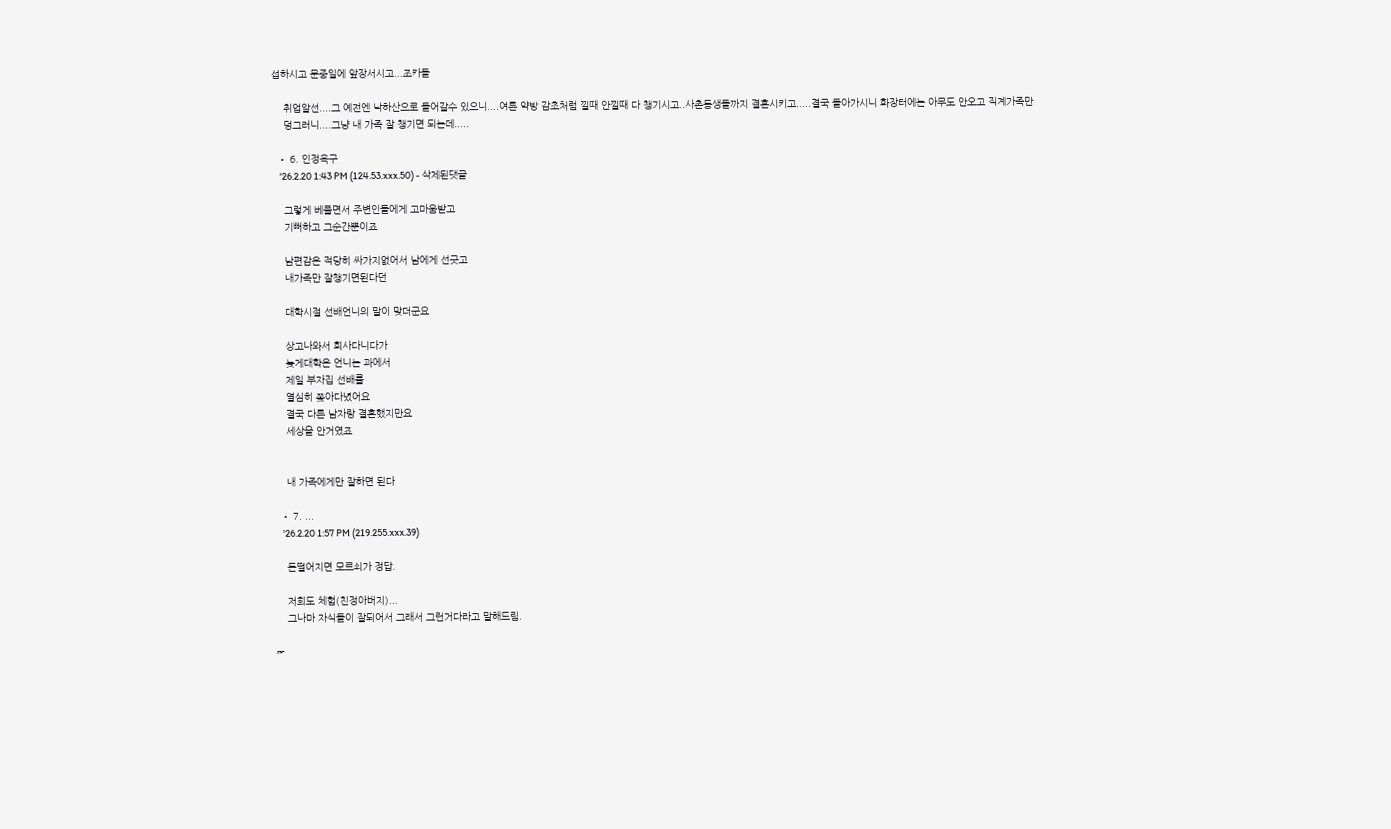섭하시고 문중일에 앞장서시고...조카들

    취업알선....그 예전엔 낙하산으로 들어갈수 있으니....여튼 약방 감초처럼 낄때 안낄때 다 챙기시고..사촌동생들까지 결혼시키고.....결국 돌아가시니 화장터에는 아무도 안오고 직계가족만
    덩그러니....그냥 내 가족 잘 챙기면 되는데.....

  • 6. 인정욕구
    '26.2.20 1:43 PM (124.53.xxx.50) - 삭제된댓글

    그렇게 베풀면서 주변인들에게 고마움받고
    기뻐하고 그순간뿐이죠

    남편감은 적당히 싸가지없어서 남에게 선긋고
    내가족만 잘챙기면된다던

    대학시절 선배언니의 말이 맞더군요

    상고나와서 회사다니다가
    늦게대학온 언니는 과에서
    제일 부자집 선배를
    열심히 쫒아다녔어요
    결국 다른 남자랑 결혼했지만요
    세상을 안거였죠


    내 가족에게만 잘하면 된다

  • 7. ...
    '26.2.20 1:57 PM (219.255.xxx.39)

    돈떨어지면 모르쇠가 정답.

    저희도 체험(친정아버지)...
    그나마 자식들이 잘되어서 그래서 그런거다라고 말해드림.

☞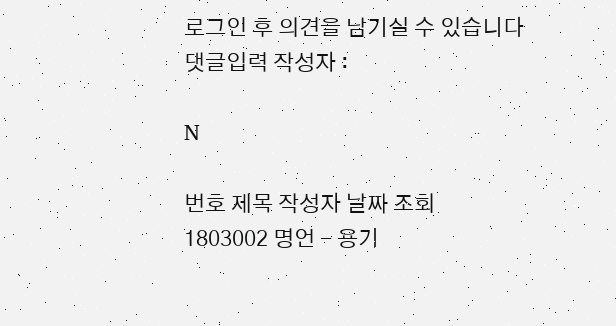로그인 후 의견을 남기실 수 있습니다
댓글입력 작성자 :

N

번호 제목 작성자 날짜 조회
1803002 명언 - 용기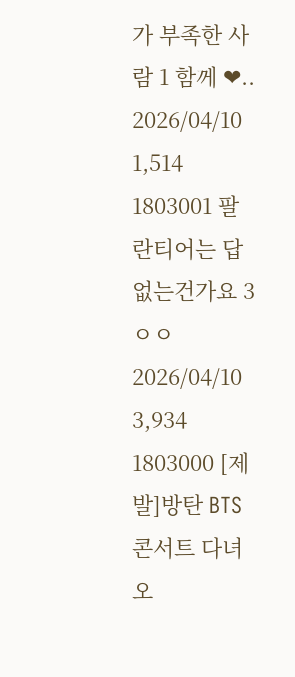가 부족한 사람 1 함께 ❤.. 2026/04/10 1,514
1803001 팔란티어는 답 없는건가요 3 ㅇㅇ 2026/04/10 3,934
1803000 [제발]방탄 BTS 콘서트 다녀오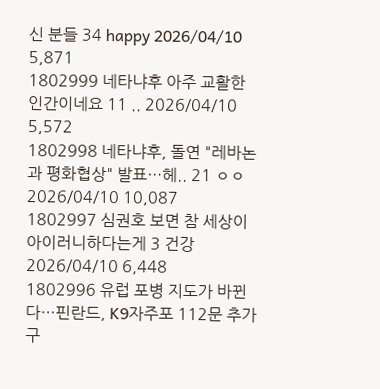신 분들 34 happy 2026/04/10 5,871
1802999 네타냐후 아주 교활한 인간이네요 11 .. 2026/04/10 5,572
1802998 네타냐후, 돌연 "레바논과 평화협상" 발표…헤.. 21 ㅇㅇ 2026/04/10 10,087
1802997 심권호 보면 참 세상이 아이러니하다는게 3 건강 2026/04/10 6,448
1802996 유럽 포병 지도가 바뀐다…핀란드, K9자주포 112문 추가 구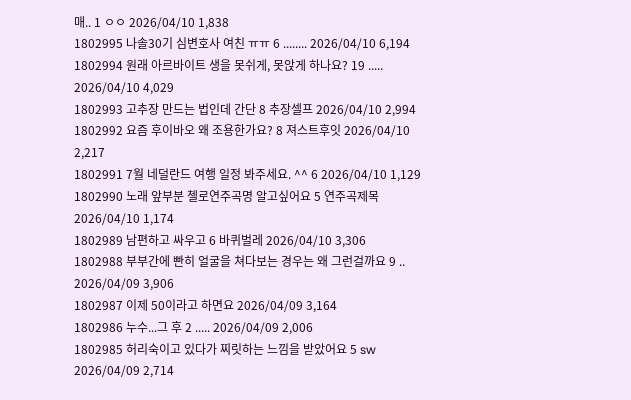매.. 1 ㅇㅇ 2026/04/10 1,838
1802995 나솔30기 심변호사 여친 ㅠㅠ 6 ........ 2026/04/10 6,194
1802994 원래 아르바이트 생을 못쉬게, 못앉게 하나요? 19 ..... 2026/04/10 4,029
1802993 고추장 만드는 법인데 간단 8 추장셀프 2026/04/10 2,994
1802992 요즘 후이바오 왜 조용한가요? 8 져스트후잇 2026/04/10 2,217
1802991 7월 네덜란드 여행 일정 봐주세요. ^^ 6 2026/04/10 1,129
1802990 노래 앞부분 첼로연주곡명 알고싶어요 5 연주곡제목 2026/04/10 1,174
1802989 남편하고 싸우고 6 바퀴벌레 2026/04/10 3,306
1802988 부부간에 빤히 얼굴을 쳐다보는 경우는 왜 그런걸까요 9 .. 2026/04/09 3,906
1802987 이제 50이라고 하면요 2026/04/09 3,164
1802986 누수...그 후 2 ..... 2026/04/09 2,006
1802985 허리숙이고 있다가 찌릿하는 느낌을 받았어요 5 sw 2026/04/09 2,714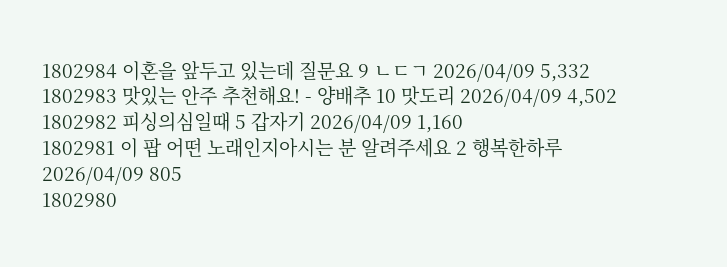1802984 이혼을 앞두고 있는데 질문요 9 ㄴㄷㄱ 2026/04/09 5,332
1802983 맛있는 안주 추천해요! - 양배추 10 맛도리 2026/04/09 4,502
1802982 피싱의심일때 5 갑자기 2026/04/09 1,160
1802981 이 팝 어떤 노래인지아시는 분 알려주세요 2 행복한하루 2026/04/09 805
1802980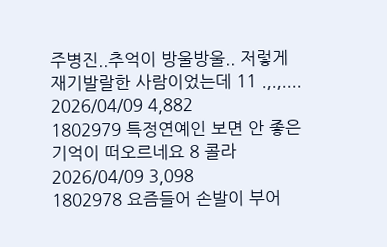주병진..추억이 방울방울.. 저렇게 재기발랄한 사람이었는데 11 .,.,.... 2026/04/09 4,882
1802979 특정연예인 보면 안 좋은 기억이 떠오르네요 8 콜라 2026/04/09 3,098
1802978 요즘들어 손발이 부어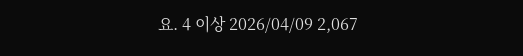요. 4 이상 2026/04/09 2,067